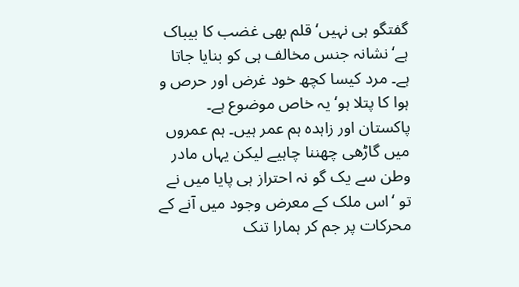گفتگو ہی نہیں‘ قلم بھی غضب کا بیباک ہے‘ نشانہ جنس مخالف ہی کو بنایا جاتا ہے۔ مرد کیسا کچھ خود غرض اور حرص و ہوا کا پتلا ہو‘ یہ خاص موضوع ہے۔
پاکستان اور زاہدہ ہم عمر ہیں۔ ہم عمروں میں گاڑھی چھننا چاہیے لیکن یہاں مادر وطن سے یک گو نہ احتراز ہی پایا میں نے تو ‘اس ملک کے معرض وجود میں آنے کے محرکات پر جم کر ہمارا تنک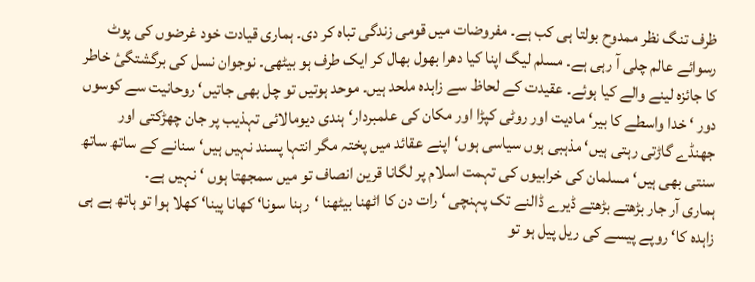ظرف تنگ نظر ممدوح بولتا ہی کب ہے۔ مفروضات میں قومی زندگی تباہ کر دی۔ ہماری قیادت خود غرضوں کی پوٹ رسوائے عالم چلی آ رہی ہے۔ مسلم لیگ اپنا کیا دھرا بھول بھال کر ایک طرف ہو بیٹھی۔ نوجوان نسل کی برگشتگیٔ خاطر کا جائزہ لینے والے کیا ہوئے۔ عقیدت کے لحاظ سے زاہدہ ملحد ہیں۔ موحد ہوتیں تو چل بھی جاتیں‘ روحانیت سے کوسوں دور ‘ خدا واسطے کا بیر‘ مادیت اور روٹی کپڑا اور مکان کی علمبردار‘ ہندی دیومالائی تہذیب پر جان چھڑکتی اور جھنڈے گاڑتی رہتی ہیں‘ مذہبی ہوں سیاسی ہوں‘ اپنے عقائد میں پختہ مگر انتہا پسند نہیں ہیں‘ سنانے کے ساتھ ساتھ سنتی بھی ہیں‘ مسلمان کی خرابیوں کی تہمت اسلام پر لگانا قرین انصاف تو میں سمجھتا ہوں ‘ نہیں ہے۔
ہماری آر جار بڑھتے بڑھتے ڈیرے ڈالنے تک پہنچی ‘ رات دن کا اٹھنا بیٹھنا ‘رہنا سونا‘ کھانا پینا‘ کھلا ہوا تو ہاتھ ہے ہی زاہدہ کا‘ روپے پیسے کی ریل پیل ہو تو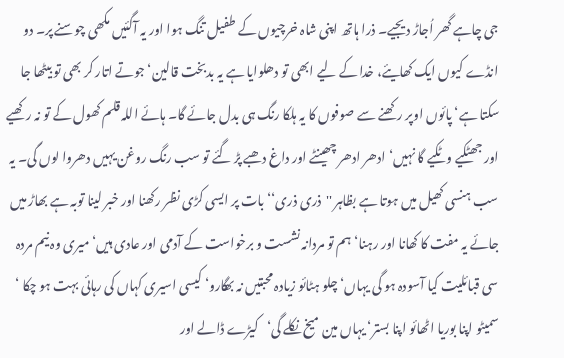جی چاہے گھر اُجاڑ دیجیے۔ ذرا ہاتھ اپنی شاہ خرچیوں کے طفیل تنگ ہوا اور یہ آگئیں مکھی چوسنے پر۔ دو انڈے کیوں ایک کھایئے، خدا کے لیے ابھی تو دھلوایا ہے یہ بدبخت قالین‘ جوتے اتار کر بھی تو بیٹھا جا سکتا ہے‘ پائوں اوپر رکھنے سے صوفوں کا یہ ہلکا رنگ ہی بدل جائے گا۔ ہائے اللہ قلم کھول کے تو نہ رکھیے اور جھٹکیے وٹکیے گا نہیں‘ ادھر ادھر چھینٹے اور داغ دھبے پڑ گئے تو سب رنگ روغن یہیں دھروا لوں گی۔ یہ سب ہنسی کھیل میں ہوتا ہے بظاہر ''ذری ذری‘‘ بات پر ایسی کڑی نظر رکھنا اور خبر لینا توبہ ہے بھاڑ میں جائے یہ مفت کا کھانا اور رہنا‘ ہم تو مردانہ نشست و برخواست کے آدمی اور عادی ہیں‘ میری وہ نیم مردہ سی قبائلیت کیا آسودہ ہو گی یہاں‘ چلو ہٹائو زیادہ محبتیں نہ بھگارو‘ کیسی اسیری کہاں کی رہائی بہت ہو چکا ‘ سمیٹو اپنا بوریا اٹھائو اپنا بستر‘ یہاں مین میخ نکلے گی‘کیڑے ڈالے اور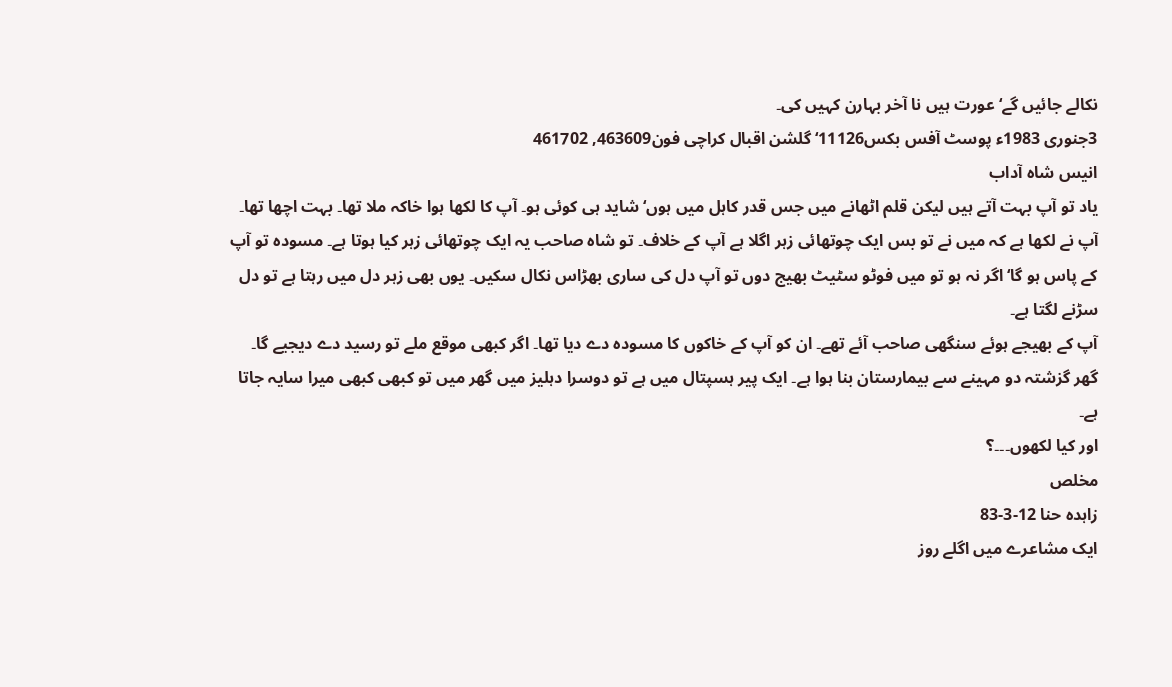نکالے جائیں گے‘ عورت ہیں نا آخر بہارن کہیں کی۔
3جنوری 1983ء پوسٹ آفس بکس11126‘ گلشن اقبال کراچی فون463609, 461702
انیس شاہ آداب
یاد تو آپ بہت آتے ہیں لیکن قلم اٹھانے میں جس قدر کاہل میں ہوں‘ شاید ہی کوئی ہو۔ آپ کا لکھا ہوا خاکہ ملا تھا۔ بہت اچھا تھا۔ آپ نے لکھا ہے کہ میں نے تو بس ایک چوتھائی زہر اگلا ہے آپ کے خلاف۔ تو شاہ صاحب یہ ایک چوتھائی زہر کیا ہوتا ہے۔ مسودہ تو آپ کے پاس ہو گا‘ اگر نہ ہو تو میں فوٹو سٹیٹ بھیج دوں تو آپ دل کی ساری بھڑاس نکال سکیں۔ یوں بھی زہر دل میں رہتا ہے تو دل سڑنے لگتا ہے۔
آپ کے بھیجے ہوئے سنگھی صاحب آئے تھے۔ ان کو آپ کے خاکوں کا مسودہ دے دیا تھا۔ اگر کبھی موقع ملے تو رسید دے دیجیے گا۔
گھر گزشتہ دو مہینے سے بیمارستان بنا ہوا ہے۔ ایک پیر ہسپتال میں ہے تو دوسرا دہلیز میں گھر میں تو کبھی کبھی میرا سایہ جاتا ہے۔
اور کیا لکھوں۔۔۔؟
مخلص
زاہدہ حنا 12-3-83
ایک مشاعرے میں اگلے روز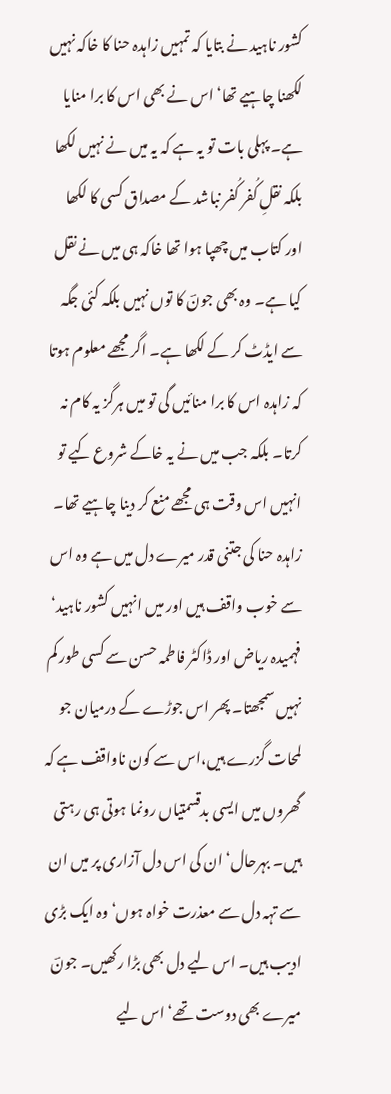کشور ناہید نے بتایا کہ تمہیں زاہدہ حنا کا خاکہ نہیں لکھنا چاہیے تھا‘ اس نے بھی اس کا برا منایا ہے۔ پہلی بات تو یہ ہے کہ یہ میں نے نہیں لکھا بلکہ نقلِ کُفر کُفر نباشد کے مصداق کسی کا لکھا اور کتاب میں چھپا ہوا تھا خاکہ ہی میں نے نقل کیا ہے۔ وہ بھی جونؔ کا توں نہیں بلکہ کئی جگہ سے ایڈٹ کر کے لکھا ہے۔ اگر مجھے معلوم ہوتا کہ زاہدہ اس کا برا منائیں گی تو میں ہرگز یہ کام نہ کرتا۔ بلکہ جب میں نے یہ خاکے شروع کیے تو انہیں اس وقت ہی مجھے منع کر دینا چاہیے تھا۔ زاہدہ حنا کی جتنی قدر میرے دل میں ہے وہ اس سے خوب واقف ہیں اور میں انہیں کشور ناہید‘ فہمیدہ ریاض اور ڈاکٹر فاطمہ حسن سے کسی طور کم نہیں سمجھتا۔ پھر اس جوڑے کے درمیان جو لمحات گزرے ہیں،اس سے کون ناواقف ہے کہ گھروں میں ایسی بدقسمتیاں رونما ہوتی ہی رہتی ہیں۔ بہرحال‘ ان کی اس دل آزاری پر میں ان سے تہہ دل سے معذرت خواہ ہوں‘ وہ ایک بڑی ادیب ہیں۔ اس لیے دل بھی بڑا رکھیں۔ جونؔ میرے بھی دوست تھے‘ اس لیے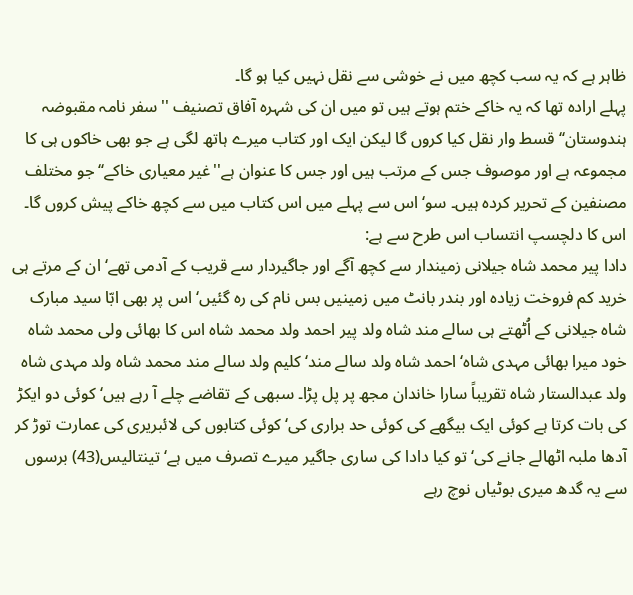ظاہر ہے کہ یہ سب کچھ میں نے خوشی سے نقل نہیں کیا ہو گا۔
پہلے ارادہ تھا کہ یہ خاکے ختم ہوتے ہیں تو میں ان کی شہرہ آفاق تصنیف ''سفر نامہ مقبوضہ ہندوستان‘‘ قسط وار نقل کیا کروں گا لیکن ایک اور کتاب میرے ہاتھ لگی ہے جو بھی خاکوں ہی کا مجموعہ ہے اور موصوف جس کے مرتب ہیں اور جس کا عنوان ہے''غیر معیاری خاکے‘‘ جو مختلف مصنفین کے تحریر کردہ ہیں۔ سو‘ اس سے پہلے میں اس کتاب میں سے کچھ خاکے پیش کروں گا۔ اس کا دلچسپ انتساب اس طرح سے ہے:
دادا پیر محمد شاہ جیلانی زمیندار سے کچھ آگے اور جاگیردار سے قریب کے آدمی تھے‘ ان کے مرتے ہی خرید کم فروخت زیادہ اور بندر بانٹ میں زمینیں بس نام کی رہ گئیں‘ اس پر بھی ابّا سید مبارک شاہ جیلانی کے اُٹھتے ہی سالے مند شاہ ولد پیر احمد ولد محمد شاہ اس کا بھائی ولی محمد شاہ خود میرا بھائی مہدی شاہ‘ احمد شاہ ولد سالے مند‘ کلیم ولد سالے مند محمد شاہ ولد مہدی شاہ ولد عبدالستار شاہ تقریباً سارا خاندان مجھ پر پل پڑا۔ سبھی کے تقاضے چلے آ رہے ہیں‘ کوئی دو ایکڑ کی بات کرتا ہے کوئی ایک بیگھے کی کوئی حد براری کی‘ کوئی کتابوں کی لائبریری کی عمارت توڑ کر آدھا ملبہ اٹھالے جانے کی‘ تو کیا دادا کی ساری جاگیر میرے تصرف میں ہے‘ تینتالیس(43) برسوں سے یہ گدھ میری بوٹیاں نوچ رہے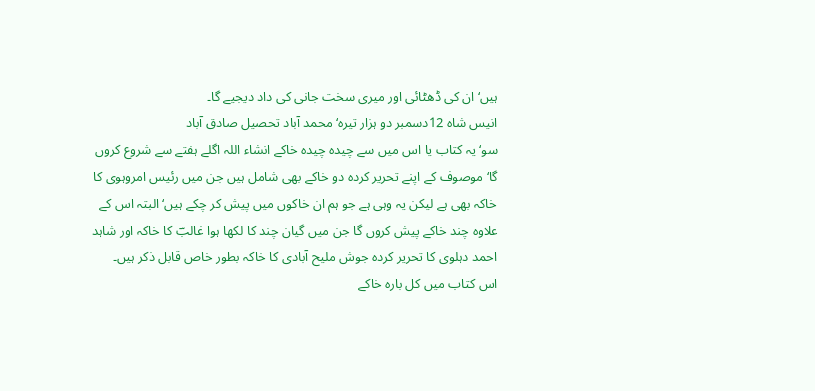ہیں‘ ان کی ڈھٹائی اور میری سخت جانی کی داد دیجیے گا۔
انیس شاہ 12دسمبر دو ہزار تیرہ‘ محمد آباد تحصیل صادق آباد
سو‘ یہ کتاب یا اس میں سے چیدہ چیدہ خاکے انشاء اللہ اگلے ہفتے سے شروع کروں گا‘ موصوف کے اپنے تحریر کردہ دو خاکے بھی شامل ہیں جن میں رئیس امروہوی کا خاکہ بھی ہے لیکن یہ وہی ہے جو ہم ان خاکوں میں پیش کر چکے ہیں‘ البتہ اس کے علاوہ چند خاکے پیش کروں گا جن میں گیان چند کا لکھا ہوا غالبؔ کا خاکہ اور شاہد احمد دہلوی کا تحریر کردہ جوش ملیح آبادی کا خاکہ بطور خاص قابل ذکر ہیں۔
اس کتاب میں کل بارہ خاکے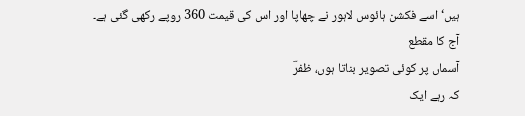ہیں‘ اسے فکشن ہائوس لاہور نے چھاپا اور اس کی قیمت 360 روپے رکھی گئی ہے۔
آج کا مقطع
آسماں پر کوئی تصویر بناتا ہوں، ظفرؔ
کہ رہے ایک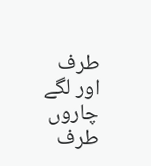طرف اور لگے چاروں طرف